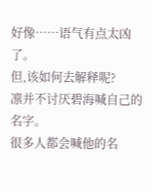好像……语气有点太凶了。
但,该如何去解释呢?
凛并不讨厌碧海喊自己的名字。
很多人都会喊他的名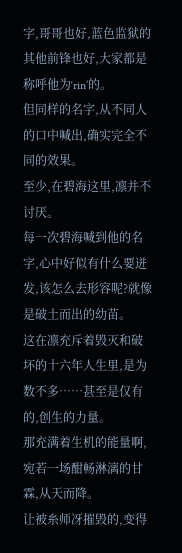字,哥哥也好,蓝色监狱的其他前锋也好,大家都是称呼他为‘rin’的。
但同样的名字,从不同人的口中喊出,确实完全不同的效果。
至少,在碧海这里,凛并不讨厌。
每一次碧海喊到他的名字,心中好似有什么要迸发,该怎么去形容呢?就像是破土而出的幼苗。
这在凛充斥着毁灭和破坏的十六年人生里,是为数不多……甚至是仅有的,创生的力量。
那充满着生机的能量啊,宛若一场酣畅淋漓的甘霖,从天而降。
让被糸师冴摧毁的,变得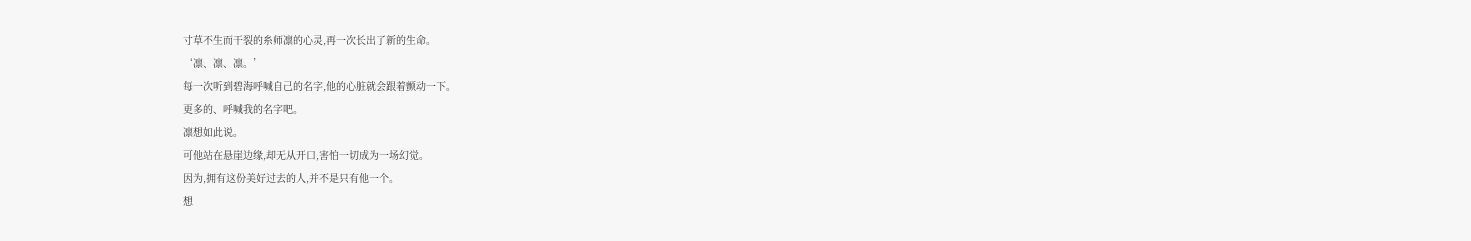寸草不生而干裂的糸师凛的心灵,再一次长出了新的生命。
‘凛、凛、凛。’
每一次听到碧海呼喊自己的名字,他的心脏就会跟着颤动一下。
更多的、呼喊我的名字吧。
凛想如此说。
可他站在悬崖边缘,却无从开口,害怕一切成为一场幻觉。
因为,拥有这份美好过去的人,并不是只有他一个。
想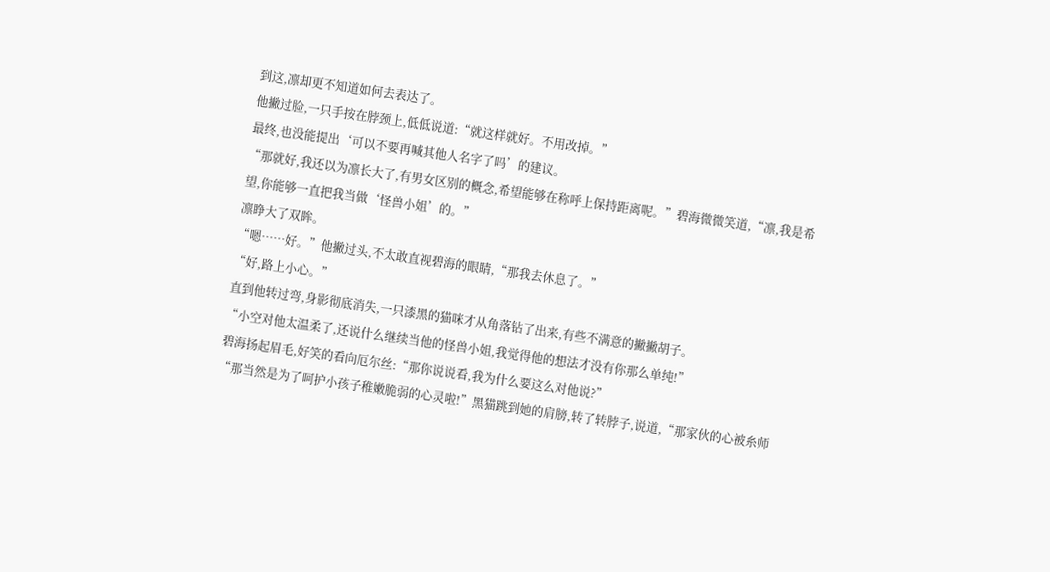到这,凛却更不知道如何去表达了。
他撇过脸,一只手按在脖颈上,低低说道:“就这样就好。不用改掉。”
最终,也没能提出‘可以不要再喊其他人名字了吗’的建议。
“那就好,我还以为凛长大了,有男女区别的概念,希望能够在称呼上保持距离呢。”碧海微微笑道,“凛,我是希望,你能够一直把我当做‘怪兽小姐’的。”
凛睁大了双眸。
“嗯……好。”他撇过头,不太敢直视碧海的眼睛,“那我去休息了。”
“好,路上小心。”
直到他转过弯,身影彻底消失,一只漆黑的猫咪才从角落钻了出来,有些不满意的撇撇胡子。
“小空对他太温柔了,还说什么继续当他的怪兽小姐,我觉得他的想法才没有你那么单纯!”
碧海扬起眉毛,好笑的看向厄尔丝:“那你说说看,我为什么要这么对他说?”
“那当然是为了呵护小孩子稚嫩脆弱的心灵啦!”黑猫跳到她的肩膀,转了转脖子,说道,“那家伙的心被糸师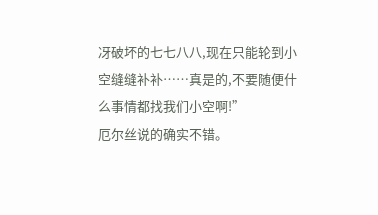冴破坏的七七八八,现在只能轮到小空缝缝补补……真是的,不要随便什么事情都找我们小空啊!”
厄尔丝说的确实不错。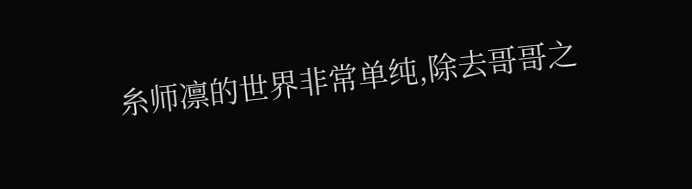糸师凛的世界非常单纯,除去哥哥之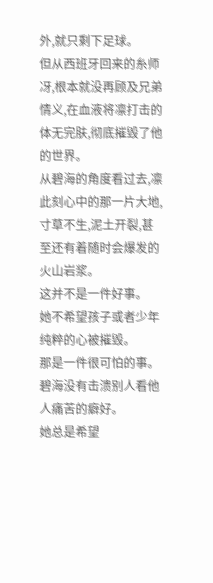外,就只剩下足球。
但从西班牙回来的糸师冴,根本就没再顾及兄弟情义,在血液将凛打击的体无完肤,彻底摧毁了他的世界。
从碧海的角度看过去,凛此刻心中的那一片大地,寸草不生,泥土开裂,甚至还有着随时会爆发的火山岩浆。
这并不是一件好事。
她不希望孩子或者少年纯粹的心被摧毁。
那是一件很可怕的事。
碧海没有击溃别人看他人痛苦的癖好。
她总是希望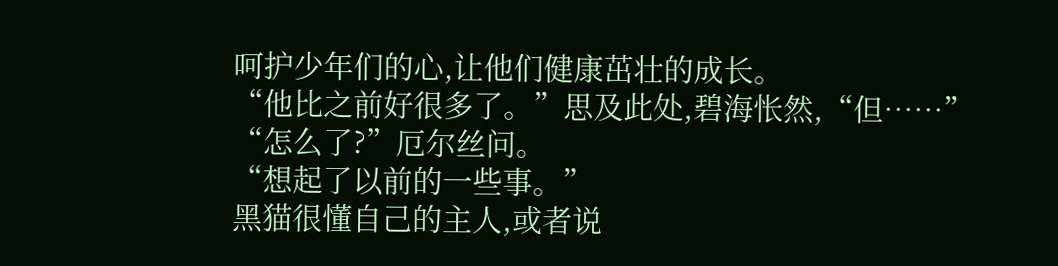呵护少年们的心,让他们健康茁壮的成长。
“他比之前好很多了。”思及此处,碧海怅然,“但……”
“怎么了?”厄尔丝问。
“想起了以前的一些事。”
黑猫很懂自己的主人,或者说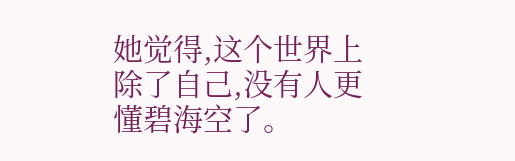她觉得,这个世界上除了自己,没有人更懂碧海空了。